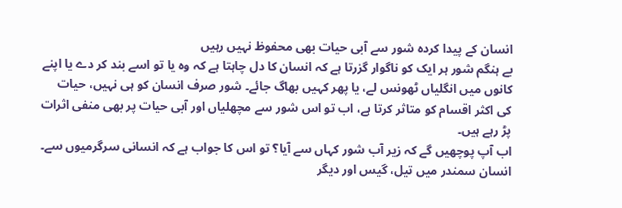انسان کے پیدا کردہ شور سے آبی حیات بھی محفوظ نہیں رہیں
بے ہنگم شور ہر ایک کو ناگوار گزرتا ہے کہ انسان کا دل چاہتا ہے کہ وہ یا تو اسے بند کر دے یا اپنے کانوں میں انگلیاں ٹھونس لے، یا پھر کہیں بھاگ جائے۔ شور صرف انسان کو ہی نہیں، حیات کی اکثر اقسام کو متاثر کرتا ہے، اب تو اس شور سے مچھلیاں اور آبی حیات پر بھی منفی اثرات پڑ رہے ہیں۔
اب آپ پوچھیں گے کہ زیر آب شور کہاں سے آیا؟ تو اس کا جواب ہے کہ انسانی سرگرمیوں سے۔ انسان سمندر میں تیل، گیس اور دیگر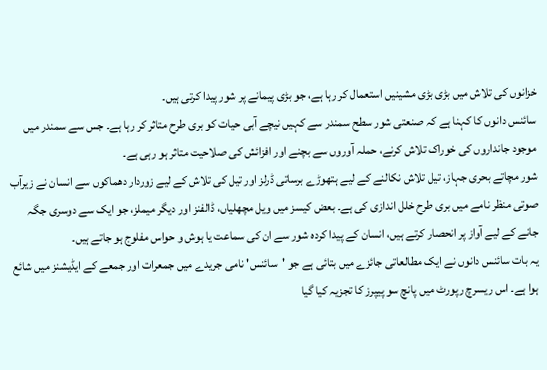خزانوں کی تلاش میں بڑی بڑی مشینیں استعمال کر رہا ہے، جو بڑی پیمانے پر شور پیدا کرتی ہیں۔
سائنس دانوں کا کہنا ہے کہ صنعتی شور سطح سمندر سے کہیں نیچے آبی حیات کو بری طرح متاثر کر رہا ہے۔ جس سے سمندر میں موجود جانداروں کی خوراک تلاش کرنے، حملہ آوروں سے بچنے اور افزائش کی صلاحیت متاثر ہو رہی ہے۔
شور مچاتے بحری جہاز، تیل تلاش نکالنے کے لیے ہتھوڑے برساتی ڈرلز اور تیل کی تلاش کے لیے زوردار دھماکوں سے انسان نے زیرآب صوتی منظر نامے میں بری طرح خلل اندازی کی ہے۔ بعض کیسز میں ویل مچھلیاں، ڈالفنز اور دیگر میملز، جو ایک سے دوسری جگہ جانے کے لیے آواز پر انحصار کرتے ہیں، انسان کے پیدا کردہ شور سے ان کی سماعت یا ہوش و حواس مفلوج ہو جاتے ہیں۔
یہ بات سائنس دانوں نے ایک مطالعاتی جائزے میں بتائی ہے جو 'سائنس' نامی جریدے میں جمعرات اور جمعے کے ایڈیشنز میں شائع ہوا ہے۔ اس ریسرچ رپورٹ میں پانچ سو پیپرز کا تجزیہ کیا گیا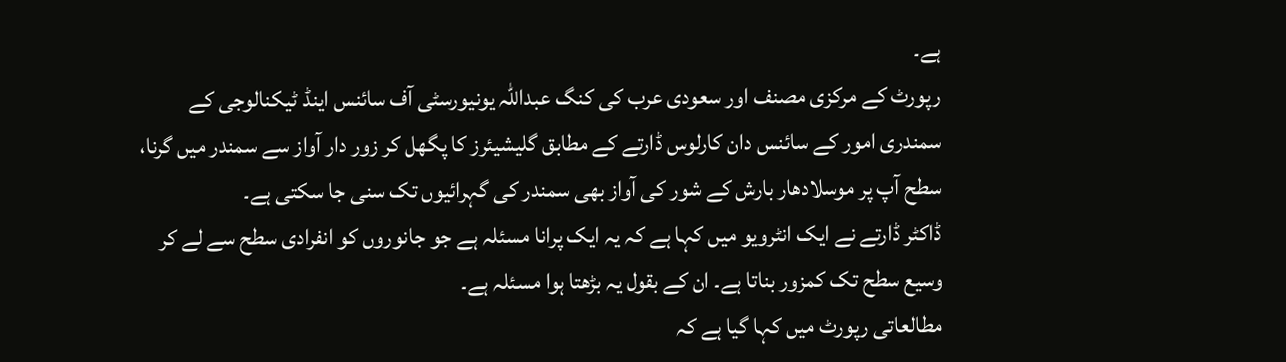ہے۔
رپورٹ کے مرکزی مصنف اور سعودی عرب کی کنگ عبداللہ یونیورسٹی آف سائنس اینڈ ٹیکنالوجی کے سمندری امور کے سائنس دان کارلوس ڈارتے کے مطابق گلیشیئرز کا پگھل کر زور دار آواز سے سمندر میں گرنا، سطح آپ پر موسلادھار بارش کے شور کی آواز بھی سمندر کی گہرائیوں تک سنی جا سکتی ہے۔
ڈاکٹر ڈارتے نے ایک انٹرویو میں کہا ہے کہ یہ ایک پرانا مسئلہ ہے جو جانوروں کو انفرادی سطح سے لے کر وسیع سطح تک کمزور بناتا ہے۔ ان کے بقول یہ بڑھتا ہوا مسئلہ ہے۔
مطالعاتی رپورٹ میں کہا گیا ہے کہ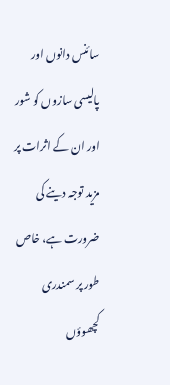سائنس دانوں اور پالیسی سازوں کو شور اور ان کے اثرات پر مزید توجہ دینے کی ضرورت ہے، خاص طور پر سمندری کچھوؤں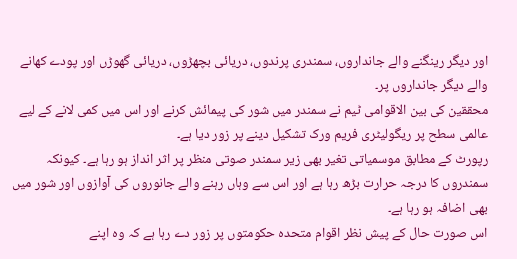اور دیگر رینگنے والے جانداروں، سمندری پرندوں، دریائی بچھڑوں، دریائی گھوڑں اور پودے کھانے والے دیگر جانداروں پر۔
محققین کی بین الاقوامی ٹیم نے سمندر میں شور کی پیمائش کرنے اور اس میں کمی لانے کے لیے عالمی سطح پر ریگولیٹری فریم ورک تشکیل دینے پر زور دیا ہے۔
رپورٹ کے مطابق موسمیاتی تغیر بھی زیر سمندر صوتی منظر پر اثر انداز ہو رہا ہے۔ کیونکہ سمندروں کا درجہ حرارت بڑھ رہا ہے اور اس سے وہاں رہنے والے جانوروں کی آوازوں اور شور میں بھی اضافہ ہو رہا ہے۔
اس صورت حال کے پیش نظر اقوام متحدہ حکومتوں پر زور دے رہا ہے کہ وہ اپنے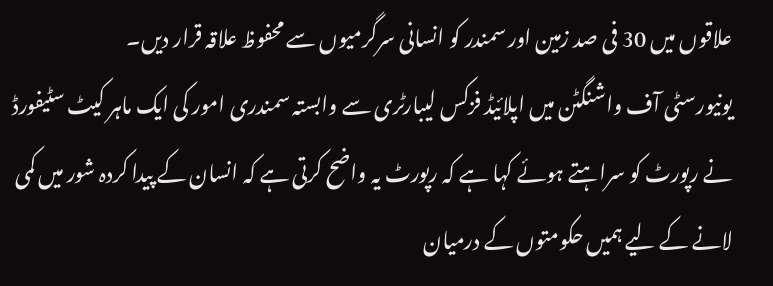علاقوں میں 30 فی صد زمین اور سمندر کو انسانی سرگرمیوں سے محفوظ علاقہ قرار دیں۔
یونیورسٹی آف واشنگٹن میں اپلائیڈ فزکس لیبارٹری سے وابستہ سمندری امور کی ایک ماہر کیٹ سٹیفورڈ نے رپورٹ کو سراہتے ہوئے کہا ہے کہ رپورٹ یہ واضح کرتی ہے کہ انسان کے پیدا کردہ شور میں کمی لانے کے لیے ہمیں حکومتوں کے درمیان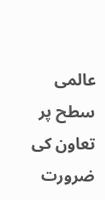عالمی سطح پر تعاون کی ضرورت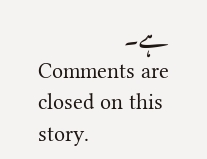ہے۔
Comments are closed on this story.